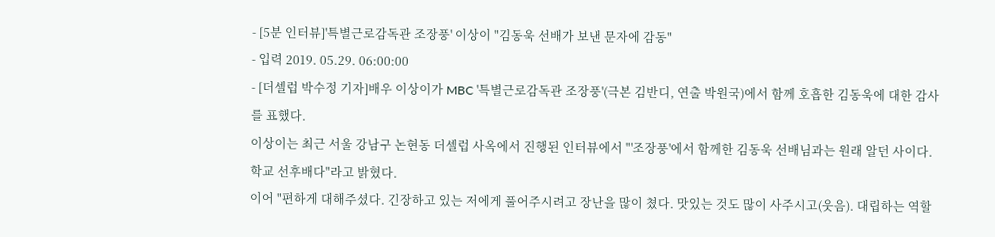- [5분 인터뷰]'특별근로감독관 조장풍' 이상이 "김동욱 선배가 보낸 문자에 감동"
- 입력 2019. 05.29. 06:00:00
- [더셀럽 박수정 기자]배우 이상이가 MBC '특별근로감독관 조장풍'(극본 김반디, 연출 박원국)에서 함께 호흡한 김동욱에 대한 감사를 표했다.
이상이는 최근 서울 강남구 논현동 더셀럽 사옥에서 진행된 인터뷰에서 "'조장풍'에서 함께한 김동욱 선배님과는 원래 알던 사이다. 학교 선후배다"라고 밝혔다.
이어 "편하게 대해주셨다. 긴장하고 있는 저에게 풀어주시려고 장난을 많이 쳤다. 맛있는 것도 많이 사주시고(웃음). 대립하는 역할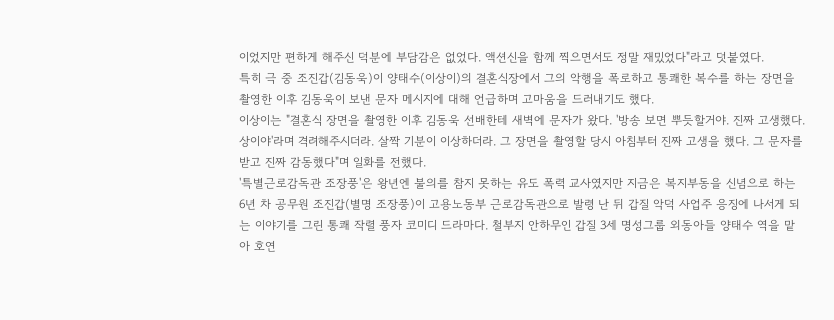이었지만 편하게 해주신 덕분에 부담감은 없었다. 액션신을 함께 찍으면서도 정말 재밌었다"라고 덧붙였다.
특히 극 중 조진갑(김동욱)이 양태수(이상이)의 결혼식장에서 그의 악행을 폭로하고 통쾌한 복수를 하는 장면을 촬영한 이후 김동욱이 보낸 문자 메시지에 대해 언급하며 고마움을 드러내기도 했다.
이상이는 "결혼식 장면을 촬영한 이후 김동욱 선배한테 새벽에 문자가 왔다. '방송 보면 뿌듯할거야. 진짜 고생했다. 상이야'라며 격려해주시더라. 살짝 기분이 이상하더라. 그 장면을 촬영할 당시 아침부터 진짜 고생을 했다. 그 문자를 받고 진짜 감동했다"며 일화를 전했다.
'특별근로감독관 조장풍'은 왕년엔 불의를 참지 못하는 유도 폭력 교사였지만 지금은 복지부동을 신념으로 하는 6년 차 공무원 조진갑(별명 조장풍)이 고용노동부 근로감독관으로 발령 난 뒤 갑질 악덕 사업주 응징에 나서게 되는 이야기를 그린 통쾌 작렬 풍자 코미디 드라마다. 철부지 안하무인 갑질 3세 명성그룹 외동아들 양태수 역을 맡아 호연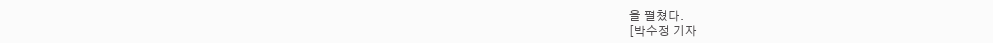을 펼쳤다.
[박수정 기자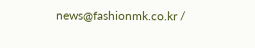news@fashionmk.co.kr /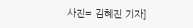사진= 김혜진 기자]